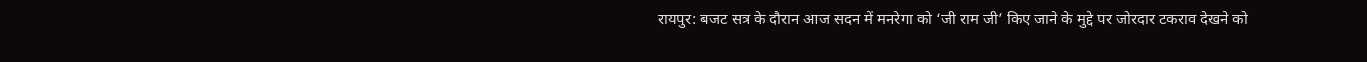रायपुर: बजट सत्र के दौरान आज सदन में मनरेगा को ‘जी राम जी’ किए जाने के मुद्दे पर जोरदार टकराव देखने को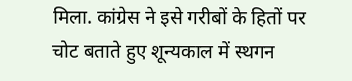मिला. कांग्रेस ने इसे गरीबों के हितों पर चोट बताते हुए शून्यकाल में स्थगन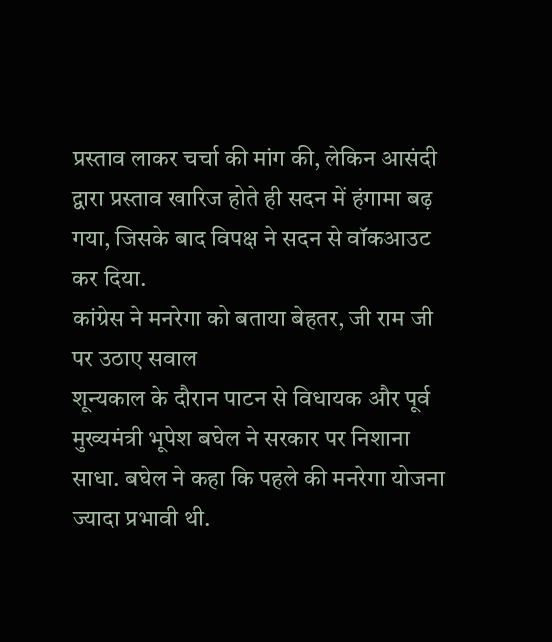प्रस्ताव लाकर चर्चा की मांग की, लेकिन आसंदी द्वारा प्रस्ताव खारिज होते ही सदन में हंगामा बढ़ गया, जिसके बाद विपक्ष ने सदन से वॉकआउट कर दिया.
कांग्रेस ने मनरेगा को बताया बेहतर, जी राम जी पर उठाए सवाल
शून्यकाल के दौरान पाटन से विधायक और पूर्व मुख्यमंत्री भूपेश बघेल ने सरकार पर निशाना साधा. बघेल ने कहा कि पहले की मनरेगा योजना ज्यादा प्रभावी थी.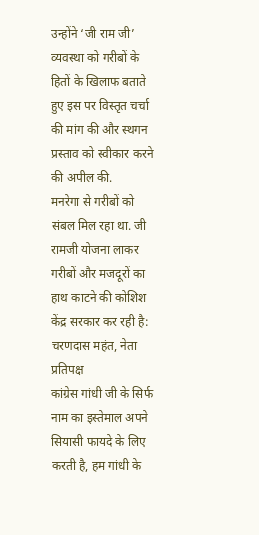उन्होंने ‘जी राम जी’ व्यवस्था को गरीबों के हितों के खिलाफ बताते हुए इस पर विस्तृत चर्चा की मांग की और स्थगन प्रस्ताव को स्वीकार करने की अपील की.
मनरेगा से गरीबों को संबल मिल रहा था. जी रामजी योजना लाकर गरीबों और मजदूरों का हाथ काटने की कोशिश केंद्र सरकार कर रही है: चरणदास महंत, नेता प्रतिपक्ष
कांग्रेस गांधी जी के सिर्फ नाम का इस्तेमाल अपने सियासी फायदे के लिए करती है, हम गांधी के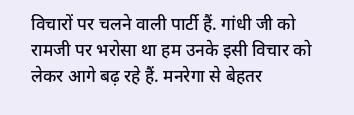विचारों पर चलने वाली पार्टी हैं. गांधी जी को रामजी पर भरोसा था हम उनके इसी विचार को लेकर आगे बढ़ रहे हैं. मनरेगा से बेहतर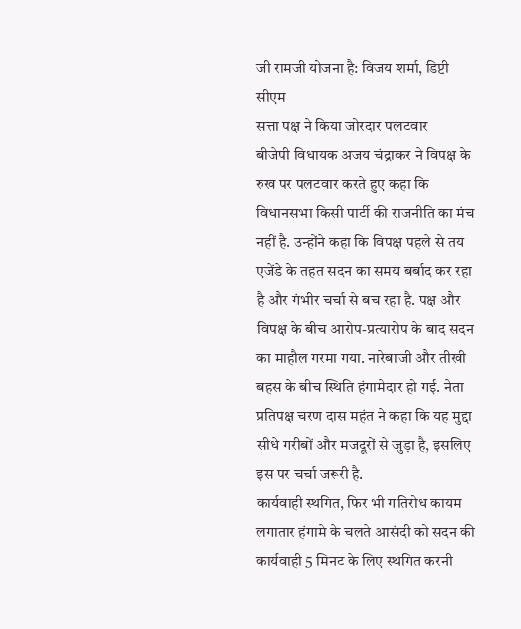जी रामजी योजना है: विजय शर्मा, डिप्टी सीएम
सत्ता पक्ष ने किया जोरदार पलटवार
बीजेपी विधायक अजय चंद्राकर ने विपक्ष के रुख पर पलटवार करते हुए कहा कि विधानसभा किसी पार्टी की राजनीति का मंच नहीं है. उन्होंने कहा कि विपक्ष पहले से तय एजेंडे के तहत सदन का समय बर्बाद कर रहा है और गंभीर चर्चा से बच रहा है. पक्ष और विपक्ष के बीच आरोप-प्रत्यारोप के बाद सदन का माहौल गरमा गया. नारेबाजी और तीखी बहस के बीच स्थिति हंगामेदार हो गई. नेता प्रतिपक्ष चरण दास महंत ने कहा कि यह मुद्दा सीधे गरीबों और मजदूरों से जुड़ा है, इसलिए इस पर चर्चा जरूरी है.
कार्यवाही स्थगित, फिर भी गतिरोध कायम
लगातार हंगामे के चलते आसंदी को सदन की कार्यवाही 5 मिनट के लिए स्थगित करनी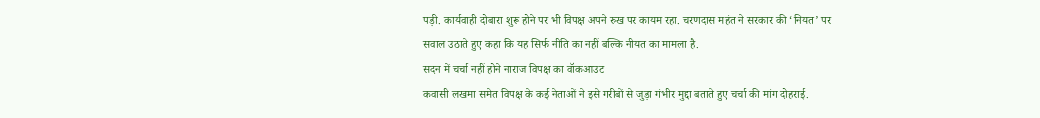पड़ी. कार्यवाही दोबारा शुरू होने पर भी विपक्ष अपने रुख पर कायम रहा. चरणदास महंत ने सरकार की ‘नियत’ पर सवाल उठाते हुए कहा कि यह सिर्फ नीति का नहीं बल्कि नीयत का मामला है.
सदन में चर्चा नहीं होने नाराज विपक्ष का वॉकआउट
कवासी लखमा समेत विपक्ष के कई नेताओं ने इसे गरीबों से जुड़ा गंभीर मुद्दा बताते हुए चर्चा की मांग दोहराई.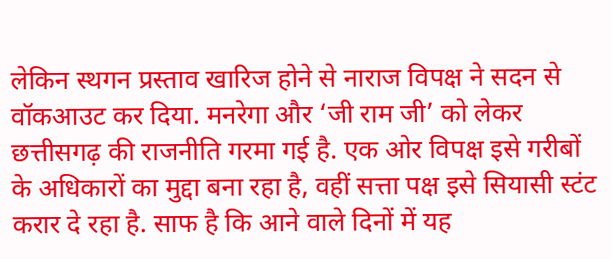लेकिन स्थगन प्रस्ताव खारिज होने से नाराज विपक्ष ने सदन से वॉकआउट कर दिया. मनरेगा और ‘जी राम जी’ को लेकर छत्तीसगढ़ की राजनीति गरमा गई है. एक ओर विपक्ष इसे गरीबों के अधिकारों का मुद्दा बना रहा है, वहीं सत्ता पक्ष इसे सियासी स्टंट करार दे रहा है. साफ है कि आने वाले दिनों में यह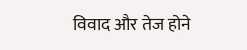विवाद और तेज होने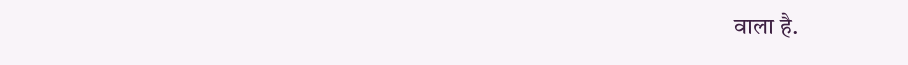वाला है.